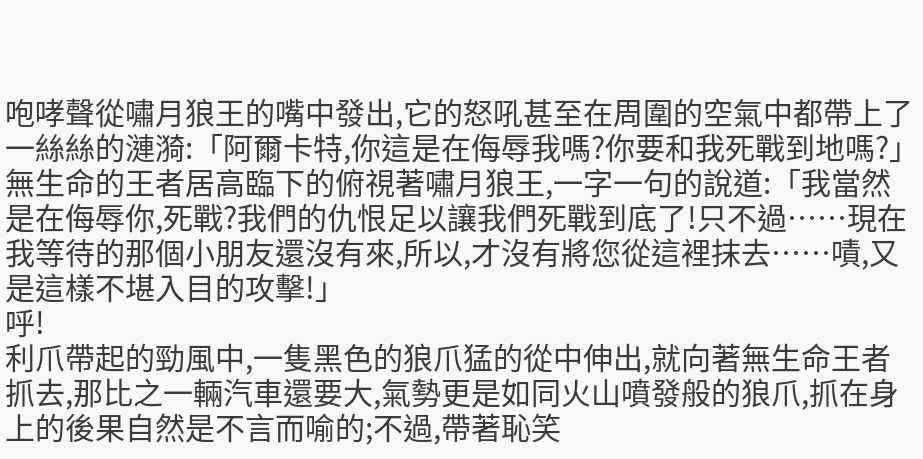咆哮聲從嘯月狼王的嘴中發出,它的怒吼甚至在周圍的空氣中都帶上了一絲絲的漣漪:「阿爾卡特,你這是在侮辱我嗎?你要和我死戰到地嗎?」
無生命的王者居高臨下的俯視著嘯月狼王,一字一句的說道:「我當然是在侮辱你,死戰?我們的仇恨足以讓我們死戰到底了!只不過……現在我等待的那個小朋友還沒有來,所以,才沒有將您從這裡抹去……嘖,又是這樣不堪入目的攻擊!」
呼!
利爪帶起的勁風中,一隻黑色的狼爪猛的從中伸出,就向著無生命王者抓去,那比之一輛汽車還要大,氣勢更是如同火山噴發般的狼爪,抓在身上的後果自然是不言而喻的;不過,帶著恥笑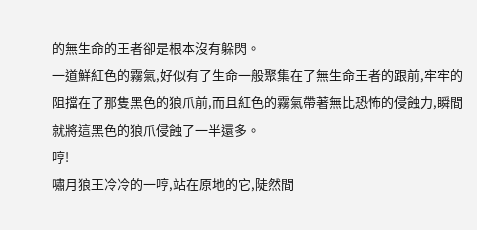的無生命的王者卻是根本沒有躲閃。
一道鮮紅色的霧氣,好似有了生命一般聚集在了無生命王者的跟前,牢牢的阻擋在了那隻黑色的狼爪前,而且紅色的霧氣帶著無比恐怖的侵蝕力,瞬間就將這黑色的狼爪侵蝕了一半還多。
哼!
嘯月狼王冷冷的一哼,站在原地的它,陡然間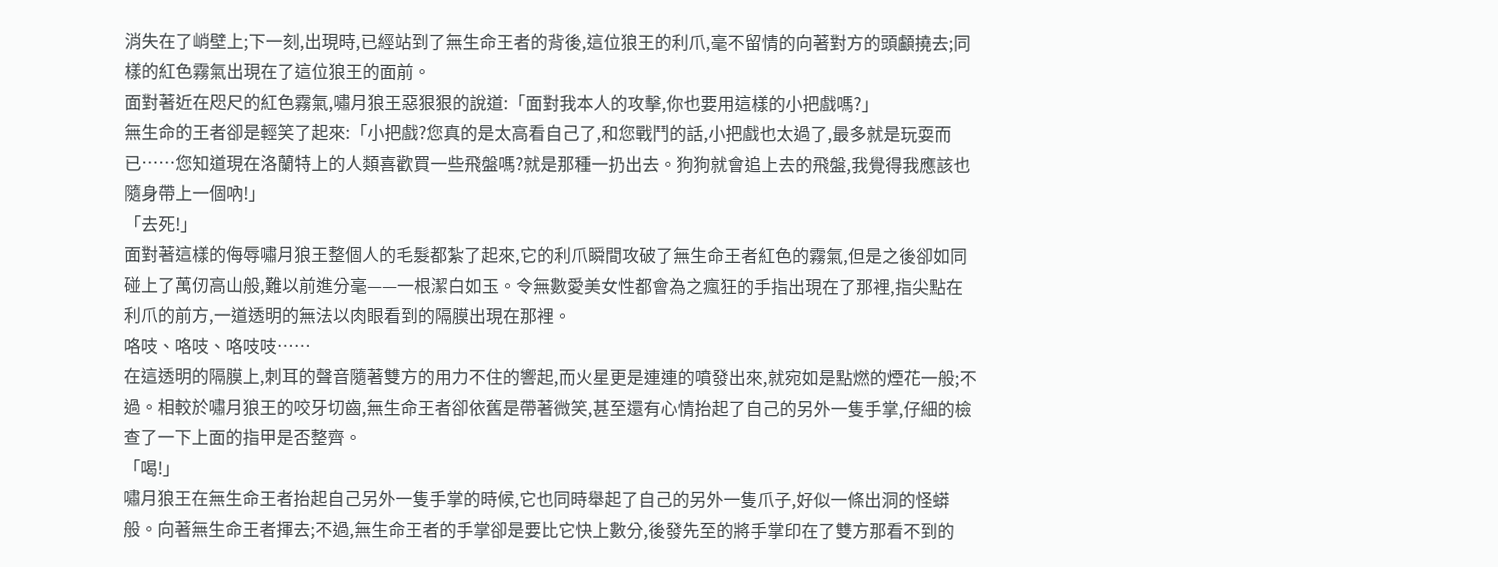消失在了峭壁上;下一刻,出現時,已經站到了無生命王者的背後,這位狼王的利爪,毫不留情的向著對方的頭顱撓去;同樣的紅色霧氣出現在了這位狼王的面前。
面對著近在咫尺的紅色霧氣,嘯月狼王惡狠狠的說道:「面對我本人的攻擊,你也要用這樣的小把戲嗎?」
無生命的王者卻是輕笑了起來:「小把戲?您真的是太高看自己了,和您戰鬥的話,小把戲也太過了,最多就是玩耍而已……您知道現在洛蘭特上的人類喜歡買一些飛盤嗎?就是那種一扔出去。狗狗就會追上去的飛盤,我覺得我應該也隨身帶上一個吶!」
「去死!」
面對著這樣的侮辱嘯月狼王整個人的毛髮都紮了起來,它的利爪瞬間攻破了無生命王者紅色的霧氣,但是之後卻如同碰上了萬仞高山般,難以前進分毫——一根潔白如玉。令無數愛美女性都會為之瘋狂的手指出現在了那裡,指尖點在利爪的前方,一道透明的無法以肉眼看到的隔膜出現在那裡。
咯吱、咯吱、咯吱吱……
在這透明的隔膜上,刺耳的聲音隨著雙方的用力不住的響起,而火星更是連連的噴發出來,就宛如是點燃的煙花一般;不過。相較於嘯月狼王的咬牙切齒,無生命王者卻依舊是帶著微笑,甚至還有心情抬起了自己的另外一隻手掌,仔細的檢查了一下上面的指甲是否整齊。
「喝!」
嘯月狼王在無生命王者抬起自己另外一隻手掌的時候,它也同時舉起了自己的另外一隻爪子,好似一條出洞的怪蟒般。向著無生命王者揮去;不過,無生命王者的手掌卻是要比它快上數分,後發先至的將手掌印在了雙方那看不到的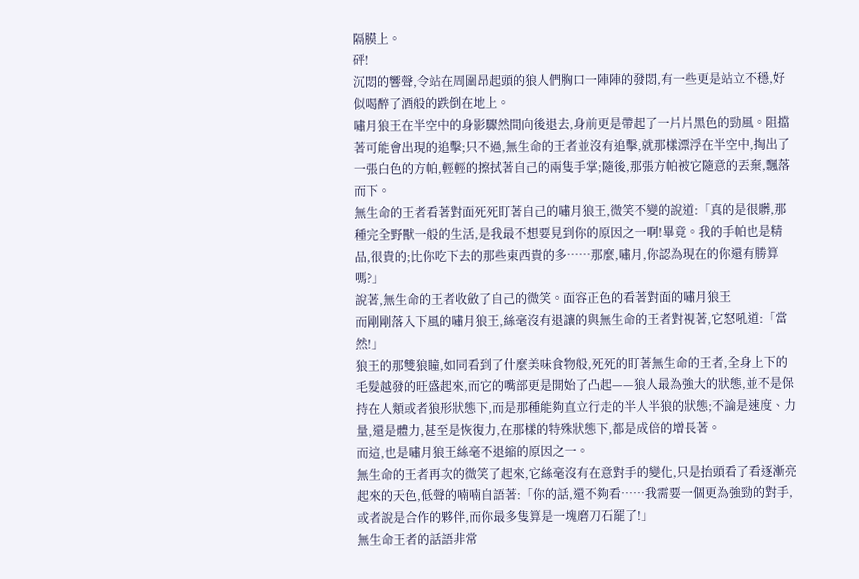隔膜上。
砰!
沉悶的響聲,令站在周圍昂起頭的狼人們胸口一陣陣的發悶,有一些更是站立不穩,好似喝醉了酒般的跌倒在地上。
嘯月狼王在半空中的身影驟然間向後退去,身前更是帶起了一片片黑色的勁風。阻擋著可能會出現的追擊;只不過,無生命的王者並沒有追擊,就那樣漂浮在半空中,掏出了一張白色的方帕,輕輕的擦拭著自己的兩隻手掌;隨後,那張方帕被它隨意的丟棄,飄落而下。
無生命的王者看著對面死死盯著自己的嘯月狼王,微笑不變的說道:「真的是很髒,那種完全野獸一般的生活,是我最不想要見到你的原因之一啊!畢竟。我的手帕也是精品,很貴的;比你吃下去的那些東西貴的多……那麼,嘯月,你認為現在的你還有勝算嗎?」
說著,無生命的王者收斂了自己的微笑。面容正色的看著對面的嘯月狼王
而剛剛落入下風的嘯月狼王,絲毫沒有退讓的與無生命的王者對視著,它怒吼道:「當然!」
狼王的那雙狼瞳,如同看到了什麼美味食物般,死死的盯著無生命的王者,全身上下的毛髮越發的旺盛起來,而它的嘴部更是開始了凸起——狼人最為強大的狀態,並不是保持在人類或者狼形狀態下,而是那種能夠直立行走的半人半狼的狀態;不論是速度、力量,還是體力,甚至是恢復力,在那樣的特殊狀態下,都是成倍的增長著。
而這,也是嘯月狼王絲毫不退縮的原因之一。
無生命的王者再次的微笑了起來,它絲毫沒有在意對手的變化,只是抬頭看了看逐漸亮起來的天色,低聲的喃喃自語著:「你的話,還不夠看……我需要一個更為強勁的對手,或者說是合作的夥伴,而你最多隻算是一塊磨刀石罷了!」
無生命王者的話語非常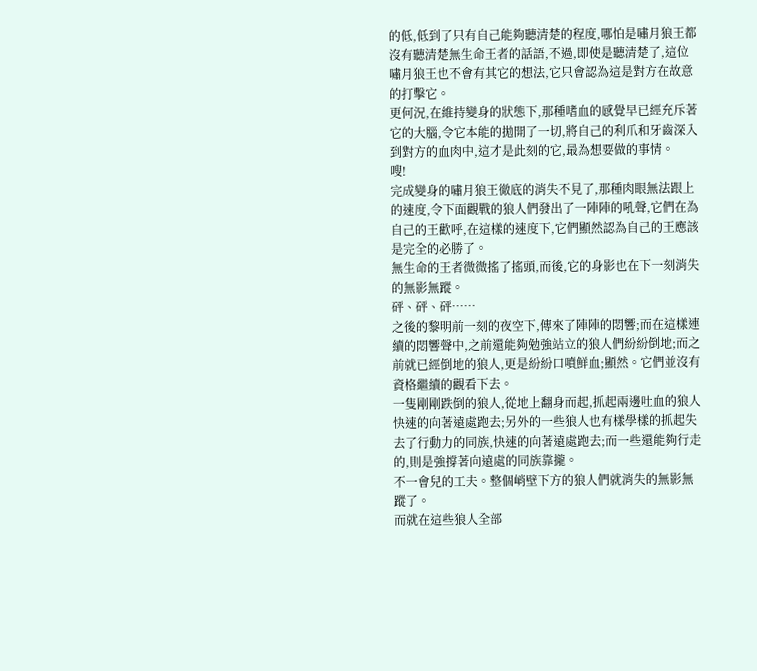的低,低到了只有自己能夠聽清楚的程度,哪怕是嘯月狼王都沒有聽清楚無生命王者的話語,不過,即使是聽清楚了,這位嘯月狼王也不會有其它的想法,它只會認為這是對方在故意的打擊它。
更何況,在維持變身的狀態下,那種嗜血的感覺早已經充斥著它的大腦,令它本能的拋開了一切,將自己的利爪和牙齒深入到對方的血肉中,這才是此刻的它,最為想要做的事情。
嗖!
完成變身的嘯月狼王徹底的消失不見了,那種肉眼無法跟上的速度,令下面觀戰的狼人們發出了一陣陣的吼聲,它們在為自己的王歡呼,在這樣的速度下,它們顯然認為自己的王應該是完全的必勝了。
無生命的王者微微搖了搖頭,而後,它的身影也在下一刻消失的無影無蹤。
砰、砰、砰……
之後的黎明前一刻的夜空下,傳來了陣陣的悶響;而在這樣連續的悶響聲中,之前還能夠勉強站立的狼人們紛紛倒地;而之前就已經倒地的狼人,更是紛紛口噴鮮血;顯然。它們並沒有資格繼續的觀看下去。
一隻剛剛跌倒的狼人,從地上翻身而起,抓起兩邊吐血的狼人快速的向著遠處跑去;另外的一些狼人也有樣學樣的抓起失去了行動力的同族,快速的向著遠處跑去;而一些還能夠行走的,則是強撐著向遠處的同族靠攏。
不一會兒的工夫。整個峭壁下方的狼人們就消失的無影無蹤了。
而就在這些狼人全部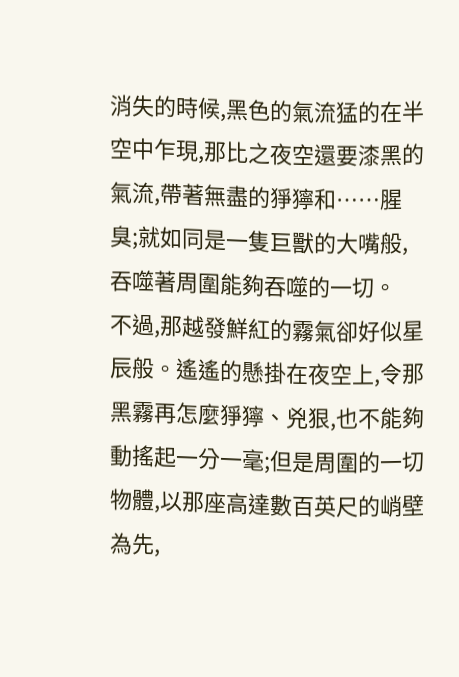消失的時候,黑色的氣流猛的在半空中乍現,那比之夜空還要漆黑的氣流,帶著無盡的猙獰和……腥臭;就如同是一隻巨獸的大嘴般,吞噬著周圍能夠吞噬的一切。
不過,那越發鮮紅的霧氣卻好似星辰般。遙遙的懸掛在夜空上,令那黑霧再怎麼猙獰、兇狠,也不能夠動搖起一分一毫;但是周圍的一切物體,以那座高達數百英尺的峭壁為先,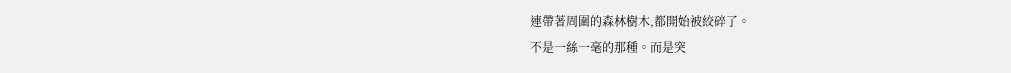連帶著周圍的森林樹木,都開始被絞碎了。
不是一絲一毫的那種。而是突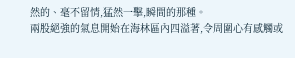然的、毫不留情,猛然一擊,瞬間的那種。
兩股絕強的氣息開始在海林區內四溢著,令周圍心有感觸或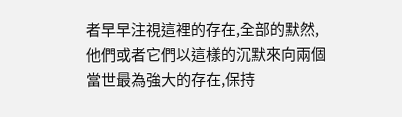者早早注視這裡的存在,全部的默然,他們或者它們以這樣的沉默來向兩個當世最為強大的存在,保持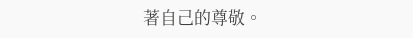著自己的尊敬。